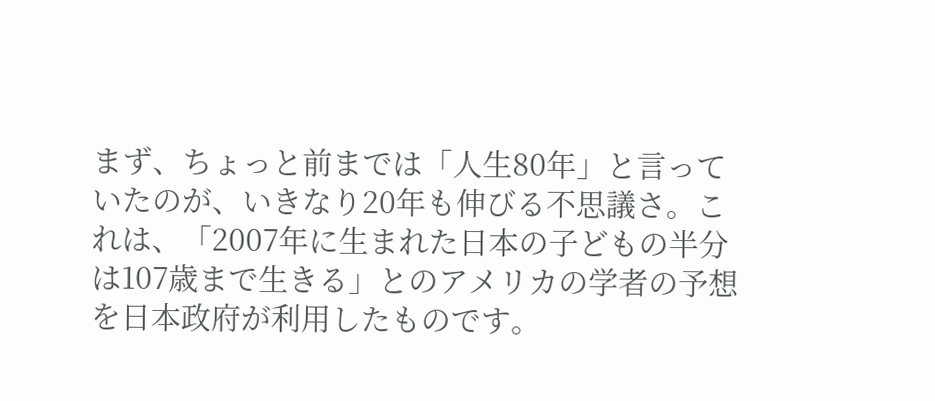まず、ちょっと前までは「人生80年」と言っていたのが、いきなり20年も伸びる不思議さ。これは、「2007年に生まれた日本の子どもの半分は107歳まで生きる」とのアメリカの学者の予想を日本政府が利用したものです。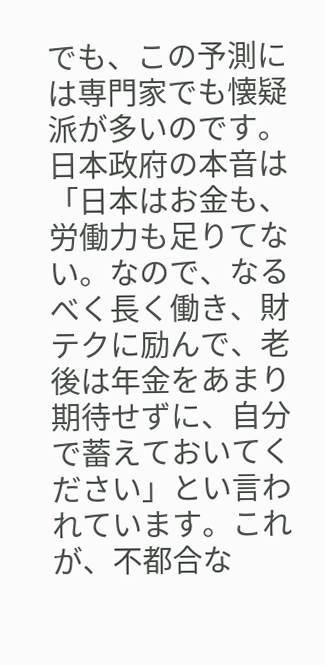でも、この予測には専門家でも懐疑派が多いのです。
日本政府の本音は「日本はお金も、労働力も足りてない。なので、なるべく長く働き、財テクに励んで、老後は年金をあまり期待せずに、自分で蓄えておいてください」とい言われています。これが、不都合な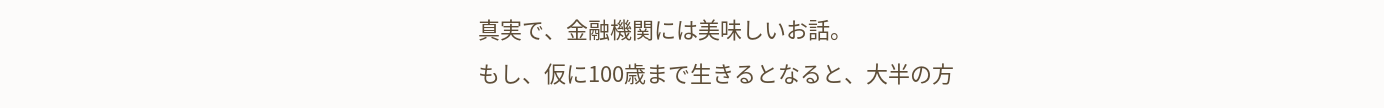真実で、金融機関には美味しいお話。
もし、仮に100歳まで生きるとなると、大半の方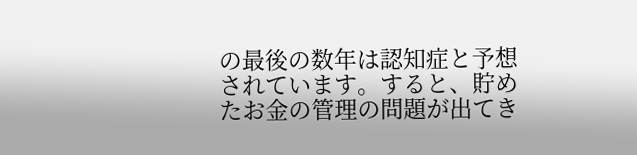の最後の数年は認知症と予想されています。すると、貯めたお金の管理の問題が出てき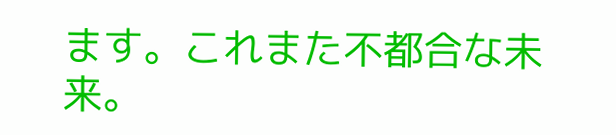ます。これまた不都合な未来。